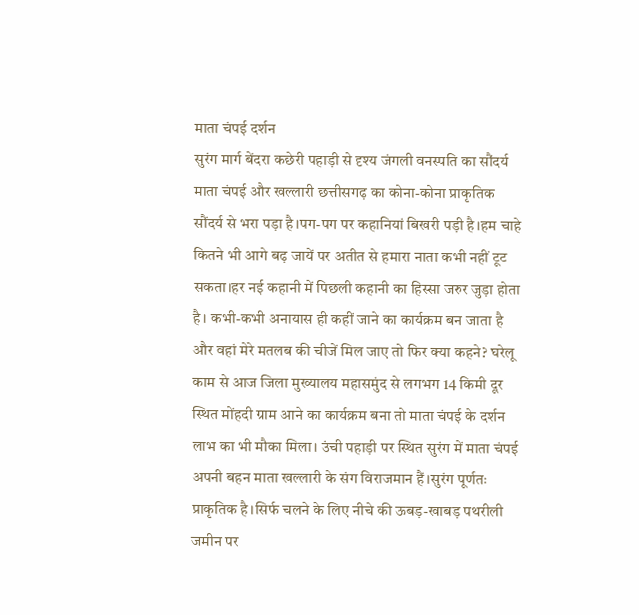माता चंपई दर्शन
सुरंग मार्ग बेंदरा कछेरी पहाड़ी से दृश्य जंगली वनस्पति का सौंदर्य माता चंपई और खल्लारी छत्तीसगढ़ का कोना-कोना प्राकृतिक सौंदर्य से भरा पड़ा है।पग-पग पर कहानियां बिखरी पड़ी है।हम चाहे कितने भी आगे बढ़ जायें पर अतीत से हमारा नाता कभी नहीं टूट सकता।हर नई कहानी में पिछली कहानी का हिस्सा जरुर जुड़ा होता है। कभी-कभी अनायास ही कहीं जाने का कार्यक्रम बन जाता है और वहां मेरे मतलब की चीजें मिल जाए तो फिर क्या कहने? घरेलू काम से आज जिला मुख्यालय महासमुंद से लगभग 14 किमी दूर स्थित मोंहदी ग्राम आने का कार्यक्रम बना तो माता चंपई के दर्शन लाभ का भी मौका मिला। उंची पहाड़ी पर स्थित सुरंग में माता चंपई अपनी बहन माता खल्लारी के संग विराजमान हैं।सुरंग पूर्णतः प्राकृतिक है।सिर्फ चलने के लिए नीचे की ऊबड़-खाबड़ पथरीली जमीन पर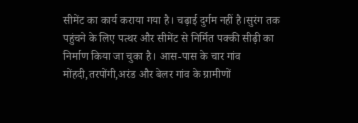सीमेंट का कार्य कराया गया है। चढ़ाई दुर्गम नहीं है।सुरंग तक पहुंचने के लिए पत्थर और सीमेंट से निर्मित पक्की सीढ़ी का निर्माण किया जा चुका है। आस-पास के चार गांव मोंहदी,तरपोंगी,अरंड और बेलर गांव के ग्रामीणों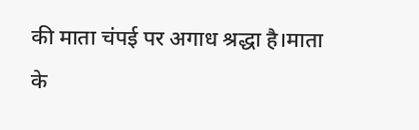की माता चंपई पर अगाध श्रद्धा है।माता के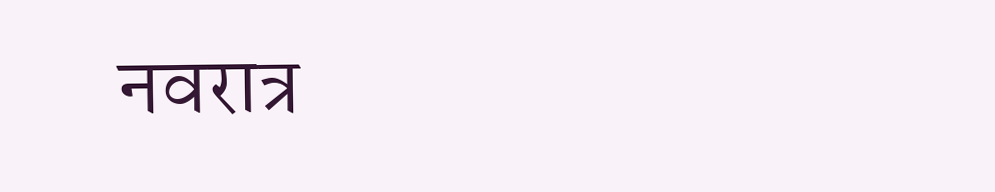नवरात्र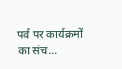पर्व पर कार्यक्रमों का संच...